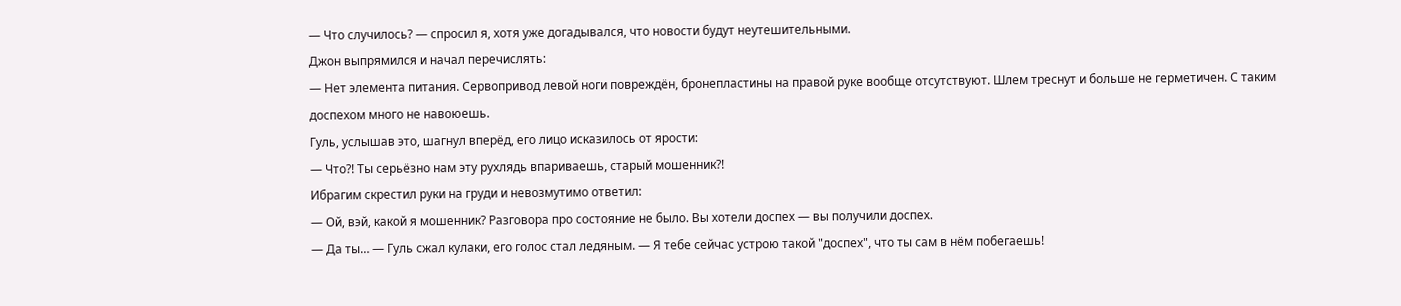— Что случилось? — спросил я, хотя уже догадывался, что новости будут неутешительными.
Джон выпрямился и начал перечислять:
— Нет элемента питания. Сервопривод левой ноги повреждён, бронепластины на правой руке вообще отсутствуют. Шлем треснут и больше не герметичен. С таким доспехом много не навоюешь.
Гуль, услышав это, шагнул вперёд, его лицо исказилось от ярости:
— Что?! Ты серьёзно нам эту рухлядь впариваешь, старый мошенник?!
Ибрагим скрестил руки на груди и невозмутимо ответил:
— Ой, вэй, какой я мошенник? Разговора про состояние не было. Вы хотели доспех — вы получили доспех.
— Да ты… — Гуль сжал кулаки, его голос стал ледяным. — Я тебе сейчас устрою такой "доспех", что ты сам в нём побегаешь!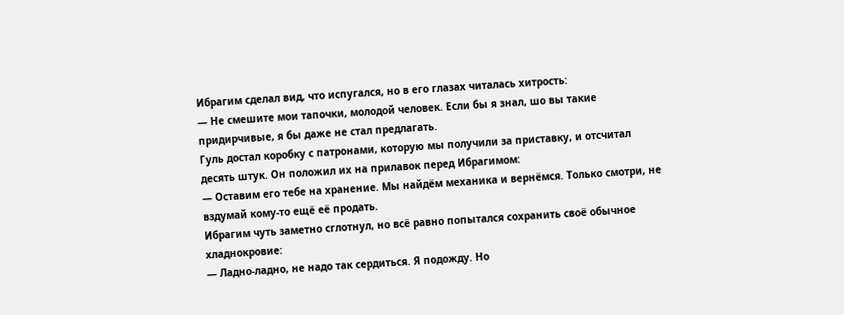Ибрагим сделал вид, что испугался, но в его глазах читалась хитрость:
— Не смешите мои тапочки, молодой человек. Если бы я знал, шо вы такие придирчивые, я бы даже не стал предлагать.
Гуль достал коробку с патронами, которую мы получили за приставку, и отсчитал десять штук. Он положил их на прилавок перед Ибрагимом:
— Оставим его тебе на хранение. Мы найдём механика и вернёмся. Только смотри, не вздумай кому-то ещё её продать.
Ибрагим чуть заметно сглотнул, но всё равно попытался сохранить своё обычное хладнокровие:
— Ладно-ладно, не надо так сердиться. Я подожду. Но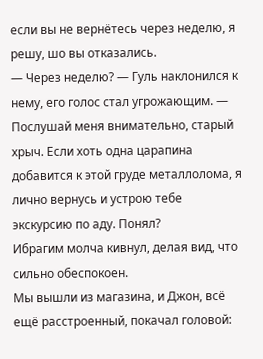если вы не вернётесь через неделю, я решу, шо вы отказались.
— Через неделю? — Гуль наклонился к нему, его голос стал угрожающим. — Послушай меня внимательно, старый хрыч. Если хоть одна царапина добавится к этой груде металлолома, я лично вернусь и устрою тебе экскурсию по аду. Понял?
Ибрагим молча кивнул, делая вид, что сильно обеспокоен.
Мы вышли из магазина, и Джон, всё ещё расстроенный, покачал головой: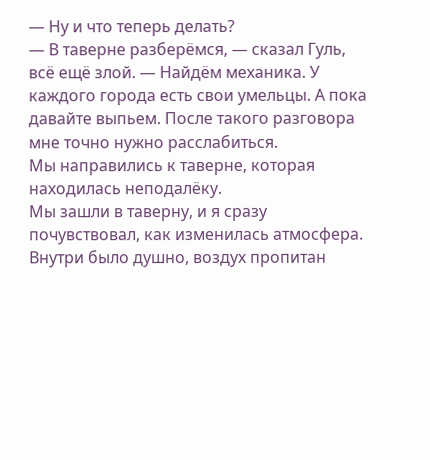— Ну и что теперь делать?
— В таверне разберёмся, — сказал Гуль, всё ещё злой. — Найдём механика. У каждого города есть свои умельцы. А пока давайте выпьем. После такого разговора мне точно нужно расслабиться.
Мы направились к таверне, которая находилась неподалёку.
Мы зашли в таверну, и я сразу почувствовал, как изменилась атмосфера. Внутри было душно, воздух пропитан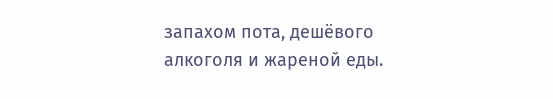запахом пота, дешёвого алкоголя и жареной еды.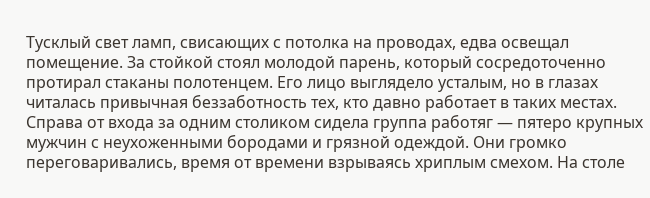Тусклый свет ламп, свисающих с потолка на проводах, едва освещал помещение. За стойкой стоял молодой парень, который сосредоточенно протирал стаканы полотенцем. Его лицо выглядело усталым, но в глазах читалась привычная беззаботность тех, кто давно работает в таких местах.
Справа от входа за одним столиком сидела группа работяг — пятеро крупных мужчин с неухоженными бородами и грязной одеждой. Они громко переговаривались, время от времени взрываясь хриплым смехом. На столе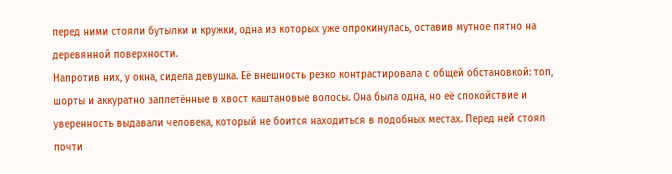перед ними стояли бутылки и кружки, одна из которых уже опрокинулась, оставив мутное пятно на деревянной поверхности.
Напротив них, у окна, сидела девушка. Её внешность резко контрастировала с общей обстановкой: топ, шорты и аккуратно заплетённые в хвост каштановые волосы. Она была одна, но её спокойствие и уверенность выдавали человека, который не боится находиться в подобных местах. Перед ней стоял почти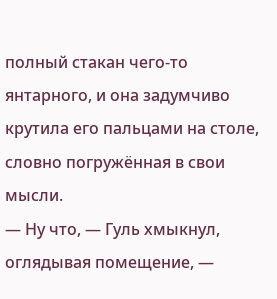полный стакан чего-то янтарного, и она задумчиво крутила его пальцами на столе, словно погружённая в свои мысли.
— Ну что, — Гуль хмыкнул, оглядывая помещение, —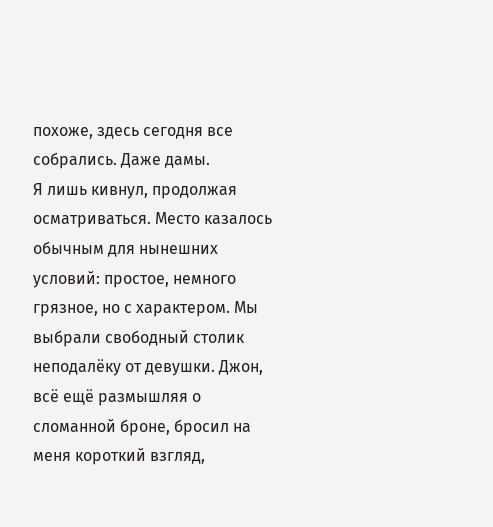похоже, здесь сегодня все собрались. Даже дамы.
Я лишь кивнул, продолжая осматриваться. Место казалось обычным для нынешних условий: простое, немного грязное, но с характером. Мы выбрали свободный столик неподалёку от девушки. Джон, всё ещё размышляя о сломанной броне, бросил на меня короткий взгляд,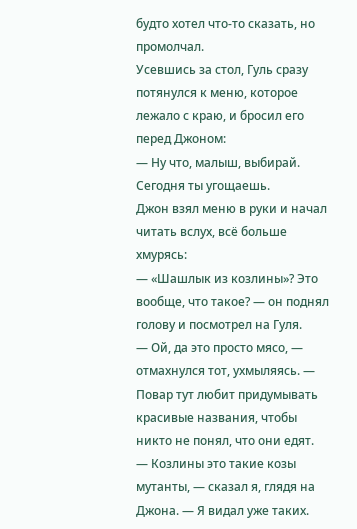будто хотел что-то сказать, но промолчал.
Усевшись за стол, Гуль сразу потянулся к меню, которое лежало с краю, и бросил его перед Джоном:
— Ну что, малыш, выбирай. Сегодня ты угощаешь.
Джон взял меню в руки и начал читать вслух, всё больше хмурясь:
— «Шашлык из козлины»? Это вообще, что такое? — он поднял голову и посмотрел на Гуля.
— Ой, да это просто мясо, — отмахнулся тот, ухмыляясь. — Повар тут любит придумывать красивые названия, чтобы никто не понял, что они едят.
— Козлины это такие козы мутанты, — сказал я, глядя на Джона. — Я видал уже таких.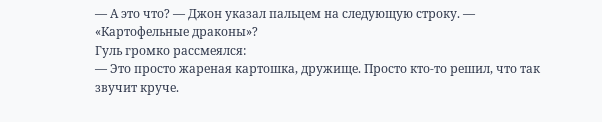— А это что? — Джон указал пальцем на следующую строку. — «Картофельные драконы»?
Гуль громко рассмеялся:
— Это просто жареная картошка, дружище. Просто кто-то решил, что так звучит круче.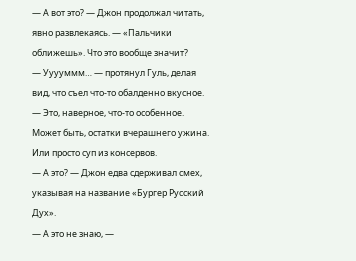— А вот это? — Джон продолжал читать, явно развлекаясь. — «Пальчики оближешь». Что это вообще значит?
— Ууууммм… — протянул Гуль, делая вид, что съел что-то обалденно вкусное. — Это, наверное, что-то особенное. Может быть, остатки вчерашнего ужина. Или просто суп из консервов.
— А это? — Джон едва сдерживал смех, указывая на название «Бургер Русский Дух».
— А это не знаю, —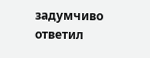задумчиво ответил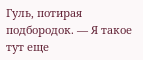Гуль, потирая подбородок. — Я такое тут еще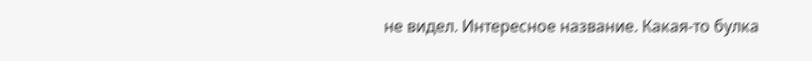не видел. Интересное название. Какая-то булка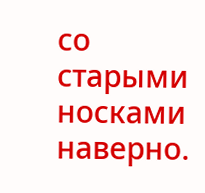со старыми носками наверно.